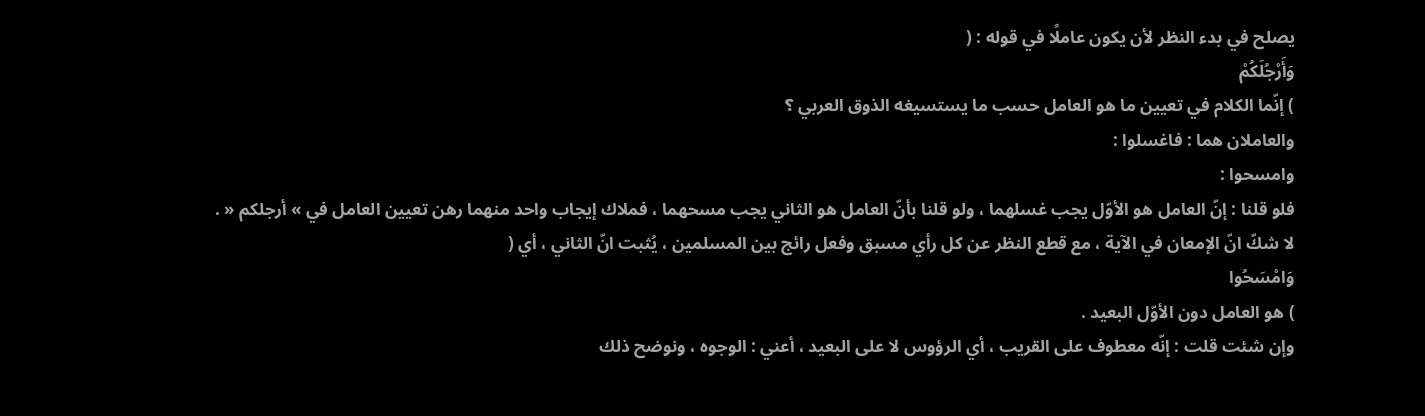يصلح في بدء النظر لأن يكون عاملًا في قوله : (
وَأَرْجُلَكُمْ
) إنّما الكلام في تعيين ما هو العامل حسب ما يستسيغه الذوق العربي ؟
والعاملان هما : فاغسلوا :
وامسحوا :
فلو قلنا : إنّ العامل هو الأوّل يجب غسلهما ، ولو قلنا بأنّ العامل هو الثاني يجب مسحهما ، فملاك إيجاب واحد منهما رهن تعيين العامل في » أرجلكم « .
لا شكّ انّ الإمعان في الآية ، مع قطع النظر عن كل رأي مسبق وفعل رائج بين المسلمين ، يُثبت انّ الثاني ، أي (
وَامْسَحُوا
) هو العامل دون الأوّل البعيد .
وإن شئت قلت : إنّه معطوف على القريب ، أي الرؤوس لا على البعيد ، أعني : الوجوه ، ونوضح ذلك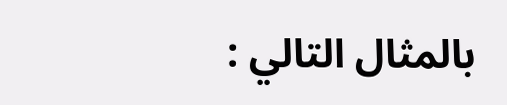بالمثال التالي :